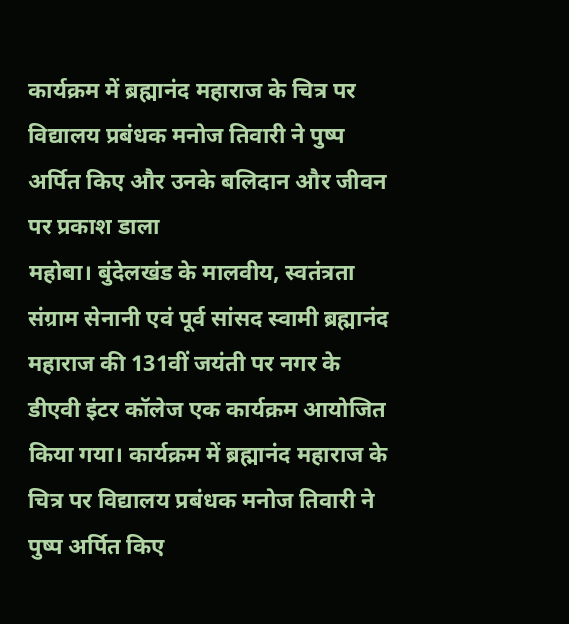कार्यक्रम में ब्रह्मानंद महाराज के चित्र पर विद्यालय प्रबंधक मनोज तिवारी ने पुष्प अर्पित किए और उनके बलिदान और जीवन पर प्रकाश डाला
महोबा। बुंदेलखंड के मालवीय, स्वतंत्रता संग्राम सेनानी एवं पूर्व सांसद स्वामी ब्रह्मानंद महाराज की 131वीं जयंती पर नगर के डीएवी इंटर कॉलेज एक कार्यक्रम आयोजित किया गया। कार्यक्रम में ब्रह्मानंद महाराज के चित्र पर विद्यालय प्रबंधक मनोज तिवारी ने पुष्प अर्पित किए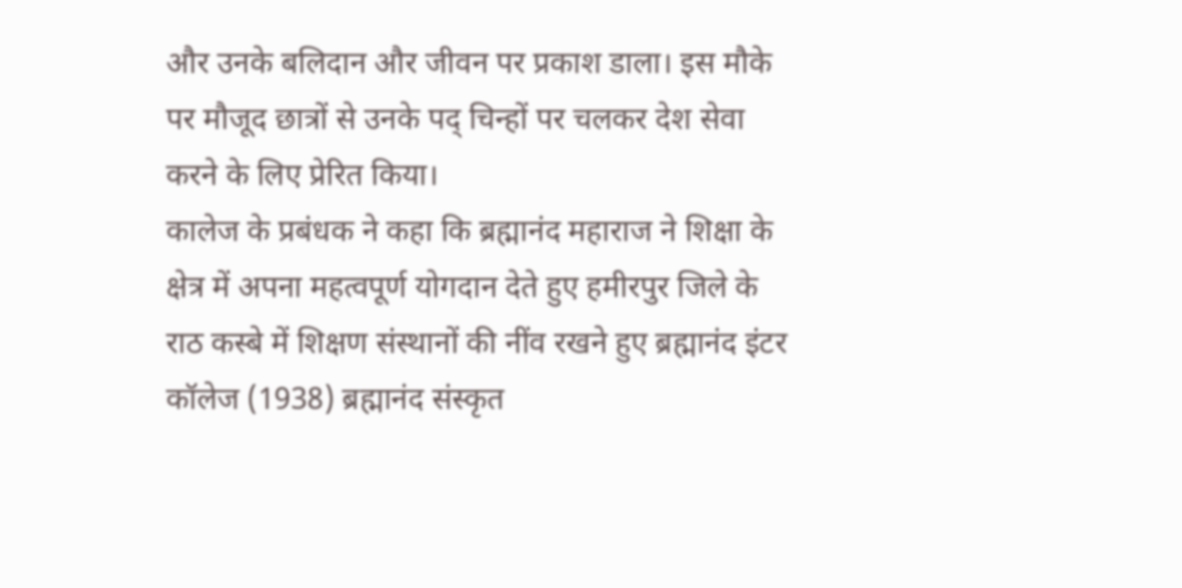और उनके बलिदान और जीवन पर प्रकाश डाला। इस मौके पर मौजूद छात्रों से उनके पद् चिन्हों पर चलकर देश सेवा करने के लिए प्रेरित किया।
कालेज के प्रबंधक ने कहा कि ब्रह्मानंद महाराज ने शिक्षा के क्षेत्र में अपना महत्वपूर्ण योगदान देते हुए हमीरपुर जिले के राठ कस्बे में शिक्षण संस्थानों की नींव रखने हुए ब्रह्मानंद इंटर कॉलेज (1938) ब्रह्मानंद संस्कृत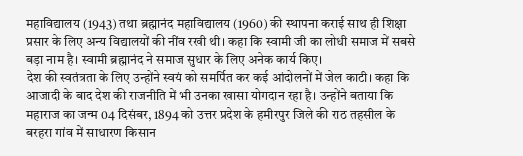महाविद्यालय (1943) तथा ब्रह्मानंद महाविद्यालय (1960) की स्थापना कराई साथ ही शिक्षा प्रसार के लिए अन्य विद्यालयों की नींव रखी थी। कहा कि स्वामी जी का लोधी समाज में सबसे बड़ा नाम है। स्वामी ब्रह्मानंद ने समाज सुधार के लिए अनेक कार्य किए।
देश की स्वतंत्रता के लिए उन्होंने स्वयं को समर्पित कर कई आंदोलनों में जेल काटी। कहा कि आजादी के बाद देश की राजनीति में भी उनका खासा योगदान रहा है। उन्होंने बताया कि महाराज का जन्म 04 दिसंबर, 1894 को उत्तर प्रदेश के हमीरपुर जिले की राठ तहसील के बरहरा गांव में साधारण किसान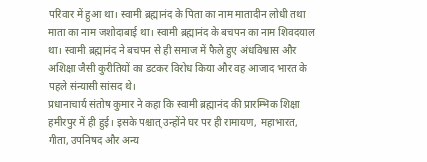परिवार में हुआ था। स्वामी ब्रह्मानंद के पिता का नाम मातादीन लोधी तथा माता का नाम जशोदाबाई था। स्वामी ब्रह्मानंद के बचपन का नाम शिवदयाल था। स्वामी ब्रह्मानंद ने बचपन से ही समाज में फैले हुए अंधविश्वास और अशिक्षा जैसी कुरीतियों का डटकर विरोध किया और वह आजाद भारत के पहले संन्यासी सांसद थे।
प्रधानाचार्य संतोष कुमार ने कहा कि स्वामी ब्रह्मानंद की प्रारम्भिक शिक्षा हमीरपुर में ही हुई। इसके पश्चात् उन्होंने घर पर ही रामायण, महाभारत, गीता, उपनिषद और अन्य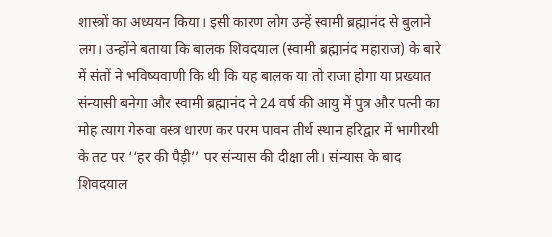शास्त्रों का अध्ययन किया। इसी कारण लोग उन्हें स्वामी ब्रह्मानंद से बुलाने लग। उन्होंने बताया कि बालक शिवदयाल (स्वामी ब्रह्मानंद महाराज) के बारे में संतों ने भविष्यवाणी कि थी कि यह बालक या तो राजा होगा या प्रख्यात संन्यासी बनेगा और स्वामी ब्रह्मानंद ने 24 वर्ष की आयु में पुत्र और पत्नी का मोह त्याग गेरुवा वस्त्र धारण कर परम पावन तीर्थ स्थान हरिद्वार में भागीरथी के तट पर ‘‘हर की पैड़ी’’ पर संन्यास की दीक्षा ली। संन्यास के बाद शिवदयाल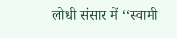लोधी संसार में ‘‘स्वामी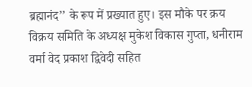ब्रह्मानंद’’ के रूप में प्रख्यात हुए। इस मौके पर क्रय विक्रय समिति के अध्यक्ष मुकेश विकास गुप्ता, धनीराम वर्मा वेद प्रकाश द्विवेदी सहित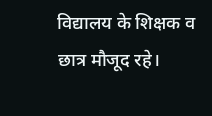विद्यालय के शिक्षक व छात्र मौजूद रहे।